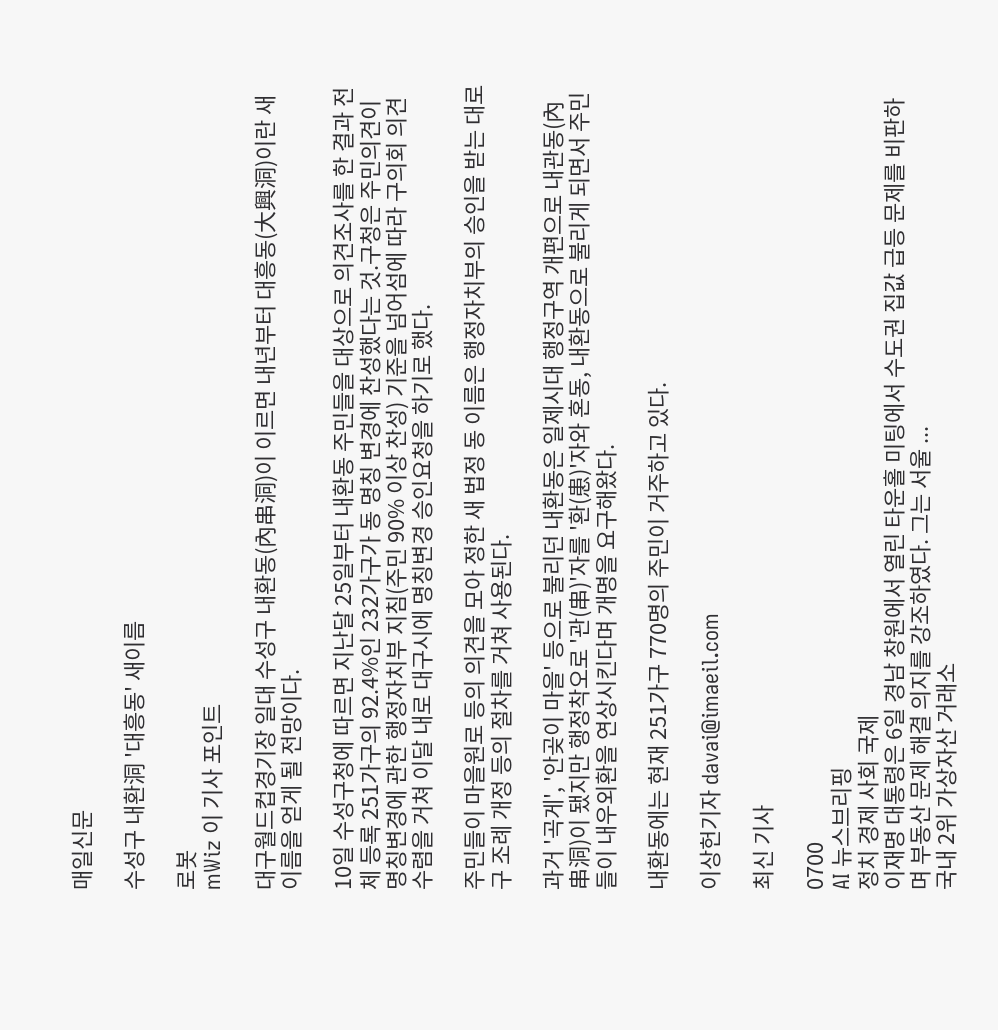매일신문

수성구 내환洞 '대흥동' 새이름

로봇
mWiz 이 기사 포인트

대구월드컵경기장 일대 수성구 내환동(內串洞)이 이르면 내년부터 대흥동(大興洞)이란 새 이름을 얻게 될 전망이다.

10일 수성구청에 따르면 지난달 25일부터 내환동 주민들을 대상으로 의견조사를 한 결과 전체 등록 251가구의 92.4%인 232가구가 동 명칭 변경에 찬성했다는 것.구청은 주민의견이 명칭변경에 관한 행정자치부 지침(주민 90% 이상 찬성) 기준을 넘어섬에 따라 구의회 의견수렴을 거쳐 이달 내로 대구시에 명칭변경 승인요청을 하기로 했다.

주민들이 마을원로 등의 의견을 모아 정한 새 법정 동 이름은 행정자치부의 승인을 받는 대로 구 조례 개정 등의 절차를 거쳐 사용된다.

과거 '곡게', '안곶이 마을' 등으로 불리던 내환동은 일제시대 행정구역 개편으로 내관동(內串洞)이 됐지만 행정착오로 '관(串)'자를 '환(患)'자와 혼동, 내환동으로 불리게 되면서 주민들이 내우외환을 연상시킨다며 개명을 요구해왔다.

내환동에는 현재 251가구 770명의 주민이 거주하고 있다.

이상헌기자 davai@imaeil.com

최신 기사

0700
AI 뉴스브리핑
정치 경제 사회 국제
이재명 대통령은 6일 경남 창원에서 열린 타운홀 미팅에서 수도권 집값 급등 문제를 비판하며 부동산 문제 해결 의지를 강조하였다. 그는 서울 ...
국내 2위 가상자산 거래소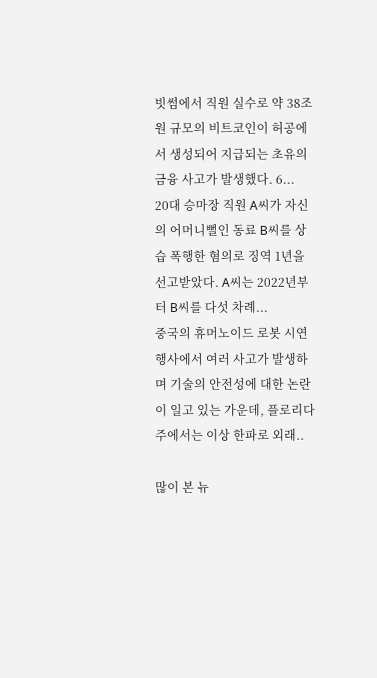빗썸에서 직원 실수로 약 38조 원 규모의 비트코인이 허공에서 생성되어 지급되는 초유의 금융 사고가 발생했다. 6...
20대 승마장 직원 A씨가 자신의 어머니뻘인 동료 B씨를 상습 폭행한 혐의로 징역 1년을 선고받았다. A씨는 2022년부터 B씨를 다섯 차례...
중국의 휴머노이드 로봇 시연 행사에서 여러 사고가 발생하며 기술의 안전성에 대한 논란이 일고 있는 가운데, 플로리다주에서는 이상 한파로 외래..

많이 본 뉴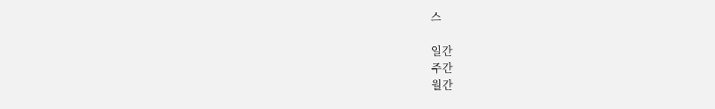스

일간
주간
월간